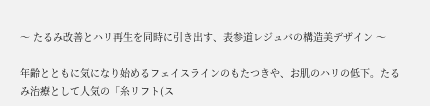〜 たるみ改善とハリ再生を同時に引き出す、表参道レジュバの構造美デザイン 〜

年齢とともに気になり始めるフェイスラインのもたつきや、お肌のハリの低下。たるみ治療として人気の「糸リフト(ス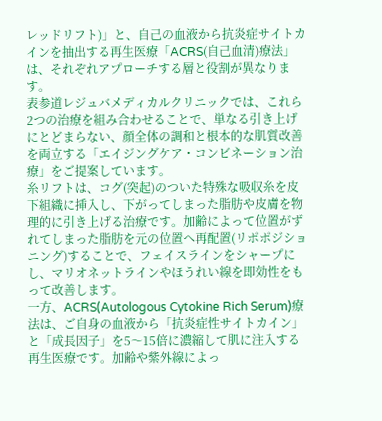レッドリフト)」と、自己の血液から抗炎症サイトカインを抽出する再生医療「ACRS(自己血清)療法」は、それぞれアプローチする層と役割が異なります。
表参道レジュバメディカルクリニックでは、これら2つの治療を組み合わせることで、単なる引き上げにとどまらない、顔全体の調和と根本的な肌質改善を両立する「エイジングケア・コンビネーション治療」をご提案しています。
糸リフトは、コグ(突起)のついた特殊な吸収糸を皮下組織に挿入し、下がってしまった脂肪や皮膚を物理的に引き上げる治療です。加齢によって位置がずれてしまった脂肪を元の位置へ再配置(リポポジショニング)することで、フェイスラインをシャープにし、マリオネットラインやほうれい線を即効性をもって改善します。
一方、ACRS(Autologous Cytokine Rich Serum)療法は、ご自身の血液から「抗炎症性サイトカイン」と「成長因子」を5〜15倍に濃縮して肌に注入する再生医療です。加齢や紫外線によっ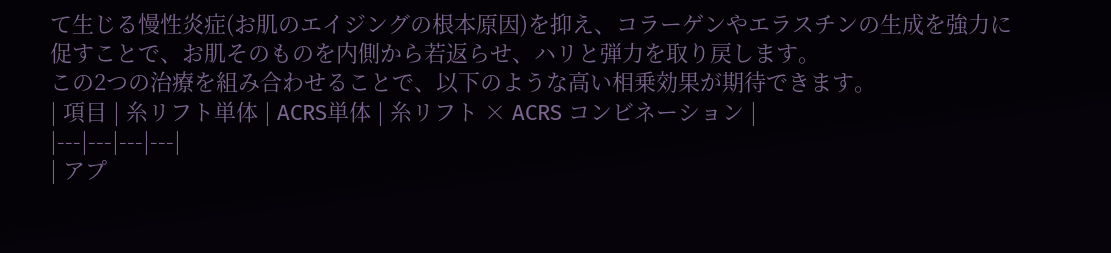て生じる慢性炎症(お肌のエイジングの根本原因)を抑え、コラーゲンやエラスチンの生成を強力に促すことで、お肌そのものを内側から若返らせ、ハリと弾力を取り戻します。
この2つの治療を組み合わせることで、以下のような高い相乗効果が期待できます。
| 項目 | 糸リフト単体 | ACRS単体 | 糸リフト × ACRS コンビネーション |
|---|---|---|---|
| アプ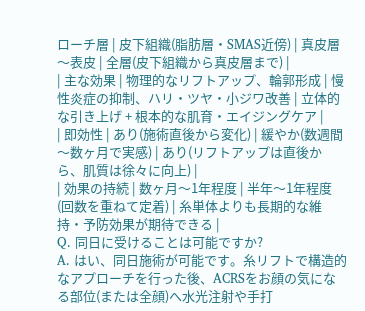ローチ層 | 皮下組織(脂肪層・SMAS近傍) | 真皮層〜表皮 | 全層(皮下組織から真皮層まで) |
| 主な効果 | 物理的なリフトアップ、輪郭形成 | 慢性炎症の抑制、ハリ・ツヤ・小ジワ改善 | 立体的な引き上げ + 根本的な肌育・エイジングケア |
| 即効性 | あり(施術直後から変化) | 緩やか(数週間〜数ヶ月で実感) | あり(リフトアップは直後から、肌質は徐々に向上) |
| 効果の持続 | 数ヶ月〜1年程度 | 半年〜1年程度(回数を重ねて定着) | 糸単体よりも長期的な維持・予防効果が期待できる |
Q. 同日に受けることは可能ですか?
A. はい、同日施術が可能です。糸リフトで構造的なアプローチを行った後、ACRSをお顔の気になる部位(または全顔)へ水光注射や手打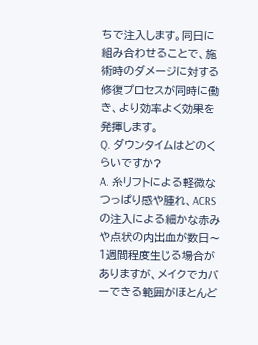ちで注入します。同日に組み合わせることで、施術時のダメージに対する修復プロセスが同時に働き、より効率よく効果を発揮します。
Q. ダウンタイムはどのくらいですか?
A. 糸リフトによる軽微なつっぱり感や腫れ、ACRSの注入による細かな赤みや点状の内出血が数日〜1週間程度生じる場合がありますが、メイクでカバーできる範囲がほとんど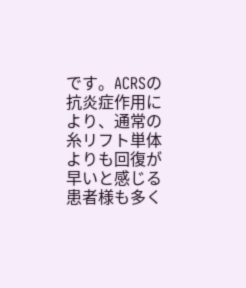です。ACRSの抗炎症作用により、通常の糸リフト単体よりも回復が早いと感じる患者様も多く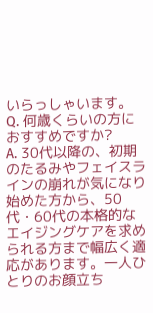いらっしゃいます。
Q. 何歳くらいの方におすすめですか?
A. 30代以降の、初期のたるみやフェイスラインの崩れが気になり始めた方から、50代・60代の本格的なエイジングケアを求められる方まで幅広く適応があります。一人ひとりのお顔立ち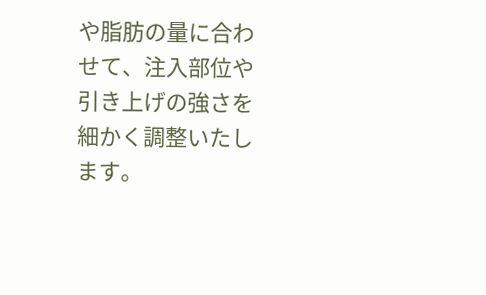や脂肪の量に合わせて、注入部位や引き上げの強さを細かく調整いたします。